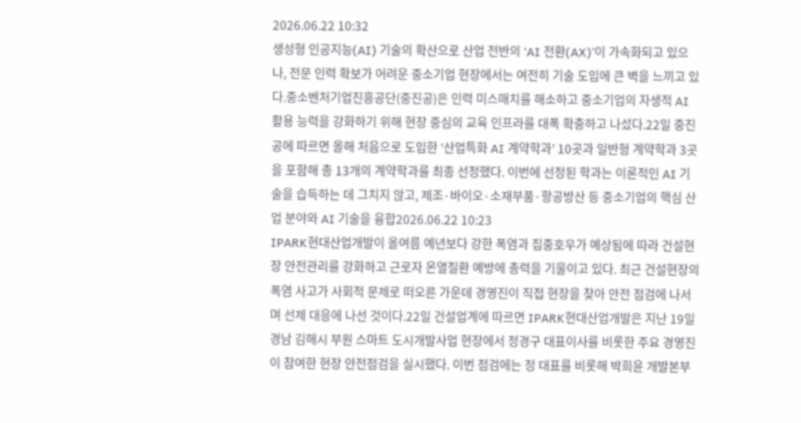2026.06.22 10:32
생성형 인공지능(AI) 기술의 확산으로 산업 전반의 ‘AI 전환(AX)’이 가속화되고 있으나, 전문 인력 확보가 어려운 중소기업 현장에서는 여전히 기술 도입에 큰 벽을 느끼고 있다.중소벤처기업진흥공단(중진공)은 인력 미스매치를 해소하고 중소기업의 자생적 AI 활용 능력을 강화하기 위해 현장 중심의 교육 인프라를 대폭 확충하고 나섰다.22일 중진공에 따르면 올해 처음으로 도입한 ‘산업특화 AI 계약학과’ 10곳과 일반형 계약학과 3곳을 포함해 총 13개의 계약학과를 최종 선정했다. 이번에 선정된 학과는 이론적인 AI 기술을 습득하는 데 그치지 않고, 제조·바이오·소재부품·항공방산 등 중소기업의 핵심 산업 분야와 AI 기술을 융합2026.06.22 10:23
IPARK현대산업개발이 올여름 예년보다 강한 폭염과 집중호우가 예상됨에 따라 건설현장 안전관리를 강화하고 근로자 온열질환 예방에 총력을 기울이고 있다. 최근 건설현장의 폭염 사고가 사회적 문제로 떠오른 가운데 경영진이 직접 현장을 찾아 안전 점검에 나서며 선제 대응에 나선 것이다.22일 건설업계에 따르면 IPARK현대산업개발은 지난 19일 경남 김해시 부원 스마트 도시개발사업 현장에서 정경구 대표이사를 비롯한 주요 경영진이 참여한 현장 안전점검을 실시했다. 이번 점검에는 정 대표를 비롯해 박희윤 개발본부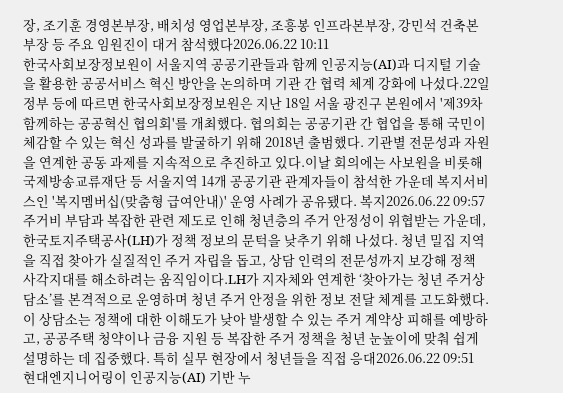장, 조기훈 경영본부장, 배치성 영업본부장, 조흥봉 인프라본부장, 강민석 건축본부장 등 주요 임원진이 대거 참석했다2026.06.22 10:11
한국사회보장정보원이 서울지역 공공기관들과 함께 인공지능(AI)과 디지털 기술을 활용한 공공서비스 혁신 방안을 논의하며 기관 간 협력 체계 강화에 나섰다.22일 정부 등에 따르면 한국사회보장정보원은 지난 18일 서울 광진구 본원에서 '제39차 함께하는 공공혁신 협의회'를 개최했다. 협의회는 공공기관 간 협업을 통해 국민이 체감할 수 있는 혁신 성과를 발굴하기 위해 2018년 출범했다. 기관별 전문성과 자원을 연계한 공동 과제를 지속적으로 추진하고 있다.이날 회의에는 사보원을 비롯해 국제방송교류재단 등 서울지역 14개 공공기관 관계자들이 참석한 가운데 복지서비스인 '복지멤버십(맞춤형 급여안내)' 운영 사례가 공유됐다. 복지2026.06.22 09:57
주거비 부담과 복잡한 관련 제도로 인해 청년층의 주거 안정성이 위협받는 가운데, 한국토지주택공사(LH)가 정책 정보의 문턱을 낮추기 위해 나섰다. 청년 밀집 지역을 직접 찾아가 실질적인 주거 자립을 돕고, 상담 인력의 전문성까지 보강해 정책 사각지대를 해소하려는 움직임이다.LH가 지자체와 연계한 ‘찾아가는 청년 주거상담소’를 본격적으로 운영하며 청년 주거 안정을 위한 정보 전달 체계를 고도화했다.이 상담소는 정책에 대한 이해도가 낮아 발생할 수 있는 주거 계약상 피해를 예방하고, 공공주택 청약이나 금융 지원 등 복잡한 주거 정책을 청년 눈높이에 맞춰 쉽게 설명하는 데 집중했다. 특히 실무 현장에서 청년들을 직접 응대2026.06.22 09:51
현대엔지니어링이 인공지능(AI) 기반 누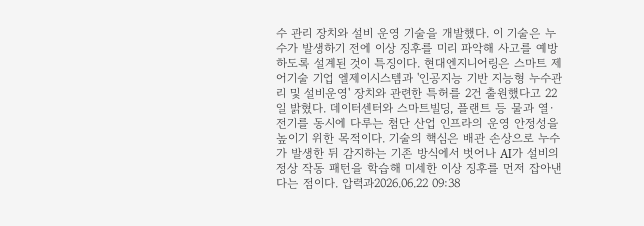수 관리 장치와 설비 운영 기술을 개발했다. 이 기술은 누수가 발생하기 전에 이상 징후를 미리 파악해 사고를 예방하도록 설계된 것이 특징이다. 현대엔지니어링은 스마트 제어기술 기업 엘제이시스템과 '인공지능 기반 지능형 누수관리 및 설비운영' 장치와 관련한 특허를 2건 출원했다고 22일 밝혔다. 데이터센터와 스마트빌딩, 플랜트 등 물과 열·전기를 동시에 다루는 첨단 산업 인프라의 운영 안정성을 높이기 위한 목적이다. 기술의 핵심은 배관 손상으로 누수가 발생한 뒤 감지하는 기존 방식에서 벗어나 AI가 설비의 정상 작동 패턴을 학습해 미세한 이상 징후를 먼저 잡아낸다는 점이다. 압력과2026.06.22 09:38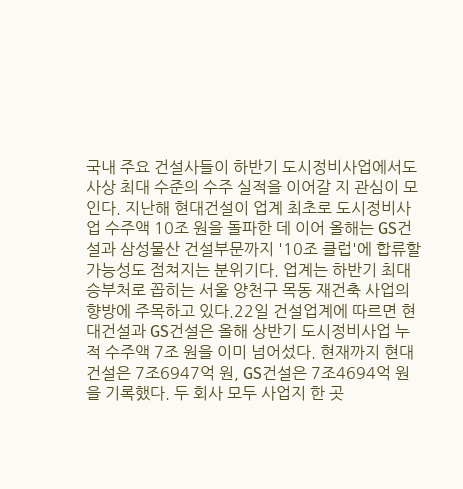국내 주요 건설사들이 하반기 도시정비사업에서도 사상 최대 수준의 수주 실적을 이어갈 지 관심이 모인다. 지난해 현대건설이 업계 최초로 도시정비사업 수주액 10조 원을 돌파한 데 이어 올해는 GS건설과 삼성물산 건설부문까지 '10조 클럽'에 합류할 가능성도 점쳐지는 분위기다. 업계는 하반기 최대 승부처로 꼽히는 서울 양천구 목동 재건축 사업의 향방에 주목하고 있다.22일 건설업계에 따르면 현대건설과 GS건설은 올해 상반기 도시정비사업 누적 수주액 7조 원을 이미 넘어섰다. 현재까지 현대건설은 7조6947억 원, GS건설은 7조4694억 원을 기록했다. 두 회사 모두 사업지 한 곳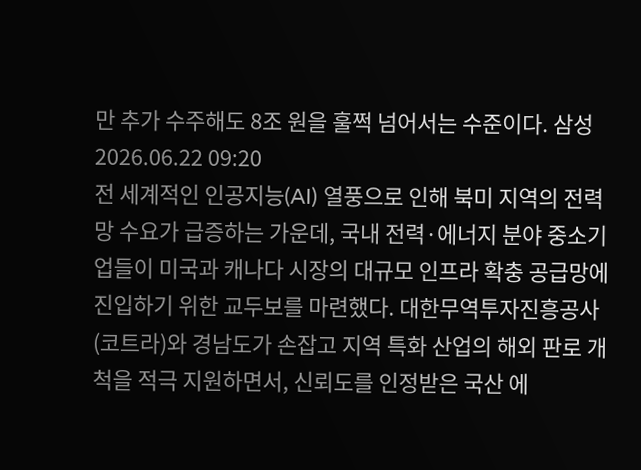만 추가 수주해도 8조 원을 훌쩍 넘어서는 수준이다. 삼성2026.06.22 09:20
전 세계적인 인공지능(AI) 열풍으로 인해 북미 지역의 전력망 수요가 급증하는 가운데, 국내 전력·에너지 분야 중소기업들이 미국과 캐나다 시장의 대규모 인프라 확충 공급망에 진입하기 위한 교두보를 마련했다. 대한무역투자진흥공사(코트라)와 경남도가 손잡고 지역 특화 산업의 해외 판로 개척을 적극 지원하면서, 신뢰도를 인정받은 국산 에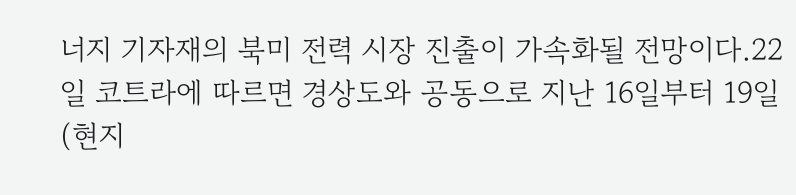너지 기자재의 북미 전력 시장 진출이 가속화될 전망이다.22일 코트라에 따르면 경상도와 공동으로 지난 16일부터 19일(현지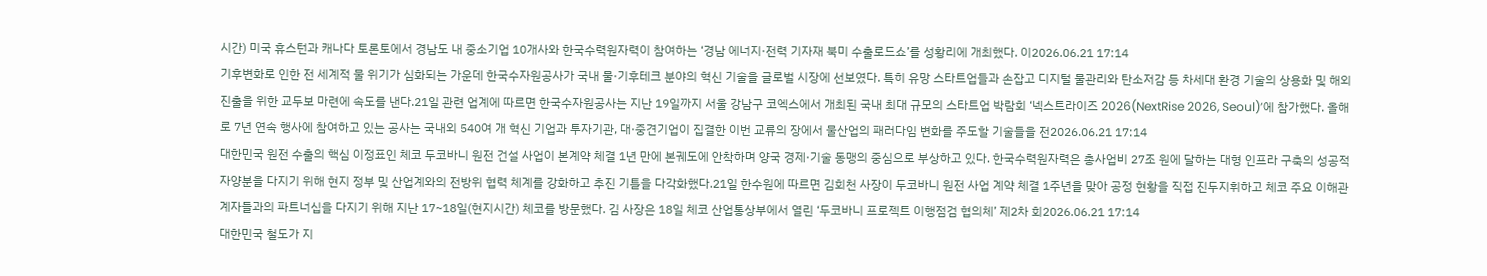시간) 미국 휴스턴과 캐나다 토론토에서 경남도 내 중소기업 10개사와 한국수력원자력이 참여하는 ‘경남 에너지·전력 기자재 북미 수출로드쇼’를 성황리에 개최했다. 이2026.06.21 17:14
기후변화로 인한 전 세계적 물 위기가 심화되는 가운데 한국수자원공사가 국내 물·기후테크 분야의 혁신 기술을 글로벌 시장에 선보였다. 특히 유망 스타트업들과 손잡고 디지털 물관리와 탄소저감 등 차세대 환경 기술의 상용화 및 해외 진출을 위한 교두보 마련에 속도를 낸다.21일 관련 업계에 따르면 한국수자원공사는 지난 19일까지 서울 강남구 코엑스에서 개최된 국내 최대 규모의 스타트업 박람회 ‘넥스트라이즈 2026(NextRise 2026, Seoul)’에 참가했다. 올해로 7년 연속 행사에 참여하고 있는 공사는 국내외 540여 개 혁신 기업과 투자기관, 대·중견기업이 집결한 이번 교류의 장에서 물산업의 패러다임 변화를 주도할 기술들을 전2026.06.21 17:14
대한민국 원전 수출의 핵심 이정표인 체코 두코바니 원전 건설 사업이 본계약 체결 1년 만에 본궤도에 안착하며 양국 경제·기술 동맹의 중심으로 부상하고 있다. 한국수력원자력은 총사업비 27조 원에 달하는 대형 인프라 구축의 성공적 자양분을 다지기 위해 현지 정부 및 산업계와의 전방위 협력 체계를 강화하고 추진 기틀을 다각화했다.21일 한수원에 따르면 김회천 사장이 두코바니 원전 사업 계약 체결 1주년을 맞아 공정 현황을 직접 진두지휘하고 체코 주요 이해관계자들과의 파트너십을 다지기 위해 지난 17~18일(현지시간) 체코를 방문했다. 김 사장은 18일 체코 산업통상부에서 열린 ‘두코바니 프로젝트 이행점검 협의체’ 제2차 회2026.06.21 17:14
대한민국 철도가 지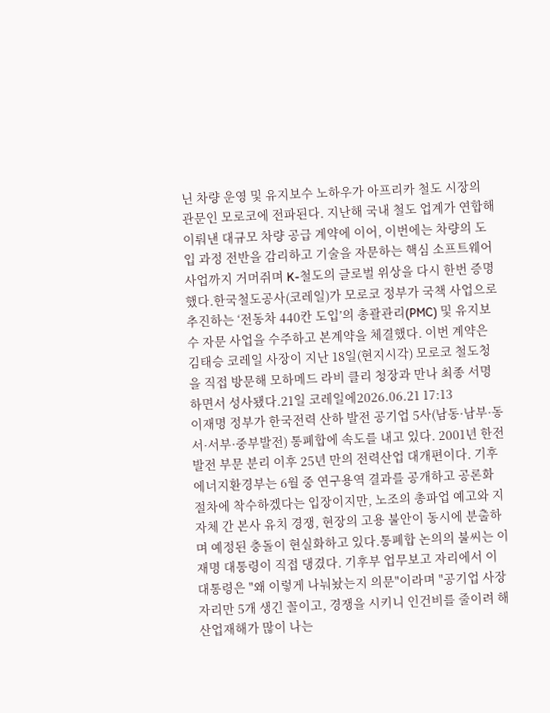닌 차량 운영 및 유지보수 노하우가 아프리카 철도 시장의 관문인 모로코에 전파된다. 지난해 국내 철도 업계가 연합해 이뤄낸 대규모 차량 공급 계약에 이어, 이번에는 차량의 도입 과정 전반을 감리하고 기술을 자문하는 핵심 소프트웨어 사업까지 거머쥐며 K-철도의 글로벌 위상을 다시 한번 증명했다.한국철도공사(코레일)가 모로코 정부가 국책 사업으로 추진하는 ‘전동차 440칸 도입’의 총괄관리(PMC) 및 유지보수 자문 사업을 수주하고 본계약을 체결했다. 이번 계약은 김태승 코레일 사장이 지난 18일(현지시각) 모로코 철도청을 직접 방문해 모하메드 라비 클리 청장과 만나 최종 서명하면서 성사됐다.21일 코레일에2026.06.21 17:13
이재명 정부가 한국전력 산하 발전 공기업 5사(남동·남부·동서·서부·중부발전) 통폐합에 속도를 내고 있다. 2001년 한전 발전 부문 분리 이후 25년 만의 전력산업 대개편이다. 기후에너지환경부는 6월 중 연구용역 결과를 공개하고 공론화 절차에 착수하겠다는 입장이지만, 노조의 총파업 예고와 지자체 간 본사 유치 경쟁, 현장의 고용 불안이 동시에 분출하며 예정된 충돌이 현실화하고 있다.통폐합 논의의 불씨는 이재명 대통령이 직접 댕겼다. 기후부 업무보고 자리에서 이 대통령은 "왜 이렇게 나눠놨는지 의문"이라며 "공기업 사장 자리만 5개 생긴 꼴이고, 경쟁을 시키니 인건비를 줄이려 해 산업재해가 많이 나는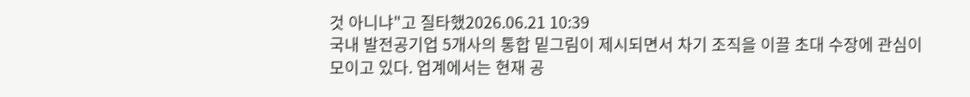것 아니냐"고 질타했2026.06.21 10:39
국내 발전공기업 5개사의 통합 밑그림이 제시되면서 차기 조직을 이끌 초대 수장에 관심이 모이고 있다. 업계에서는 현재 공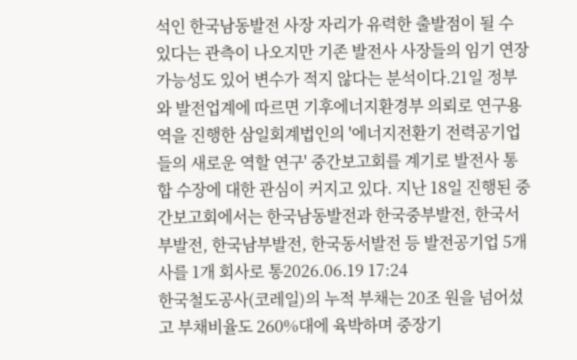석인 한국남동발전 사장 자리가 유력한 출발점이 될 수 있다는 관측이 나오지만 기존 발전사 사장들의 임기 연장 가능성도 있어 변수가 적지 않다는 분석이다.21일 정부와 발전업계에 따르면 기후에너지환경부 의뢰로 연구용역을 진행한 삼일회계법인의 '에너지전환기 전력공기업들의 새로운 역할 연구' 중간보고회를 계기로 발전사 통합 수장에 대한 관심이 커지고 있다. 지난 18일 진행된 중간보고회에서는 한국남동발전과 한국중부발전, 한국서부발전, 한국남부발전, 한국동서발전 등 발전공기업 5개사를 1개 회사로 통2026.06.19 17:24
한국철도공사(코레일)의 누적 부채는 20조 원을 넘어섰고 부채비율도 260%대에 육박하며 중장기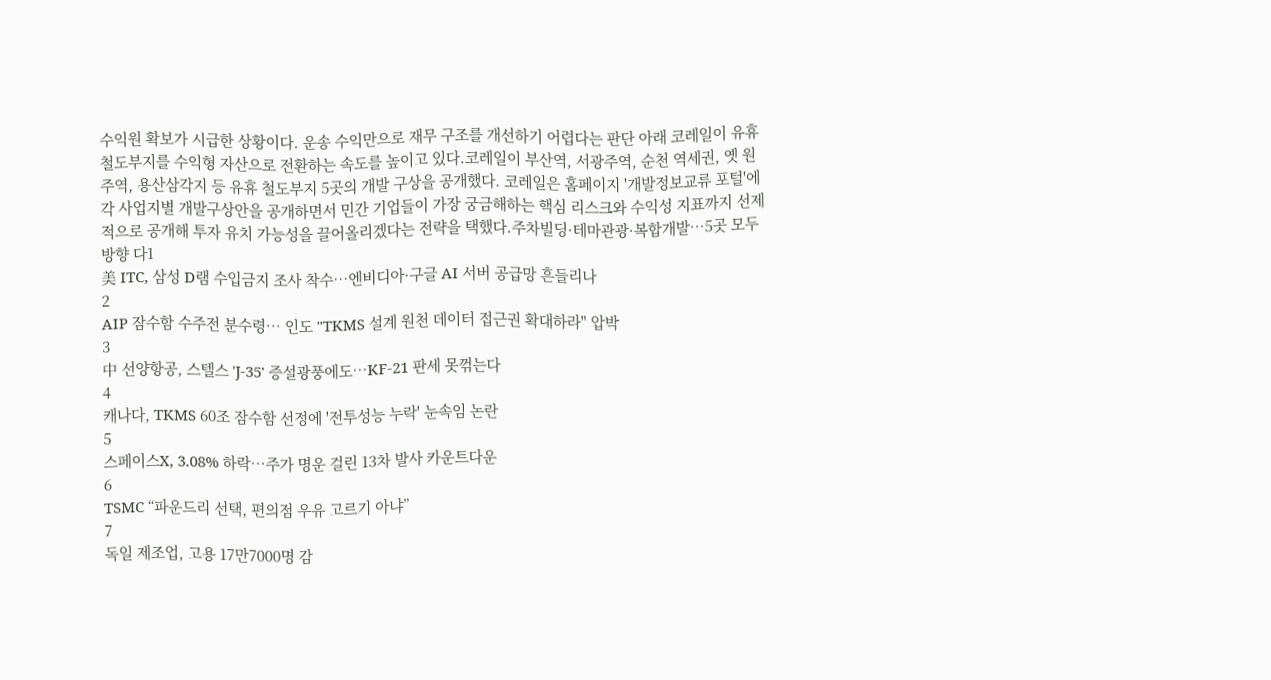수익원 확보가 시급한 상황이다. 운송 수익만으로 재무 구조를 개선하기 어렵다는 판단 아래 코레일이 유휴 철도부지를 수익형 자산으로 전환하는 속도를 높이고 있다.코레일이 부산역, 서광주역, 순천 역세권, 옛 원주역, 용산삼각지 등 유휴 철도부지 5곳의 개발 구상을 공개했다. 코레일은 홈페이지 '개발정보교류 포털'에 각 사업지별 개발구상안을 공개하면서 민간 기업들이 가장 궁금해하는 핵심 리스크와 수익성 지표까지 선제적으로 공개해 투자 유치 가능성을 끌어올리겠다는 전략을 택했다.주차빌딩·테마관광·복합개발…5곳 모두 방향 다1
美 ITC, 삼성 D램 수입금지 조사 착수…엔비디아·구글 AI 서버 공급망 흔들리나
2
AIP 잠수함 수주전 분수령… 인도 "TKMS 설계 원천 데이터 접근권 확대하라" 압박
3
中 선양항공, 스텔스 'J-35' 증설광풍에도…KF-21 판세 못꺾는다
4
캐나다, TKMS 60조 잠수함 선정에 '전투성능 누락' 눈속임 논란
5
스페이스X, 3.08% 하락…주가 명운 걸린 13차 발사 카운트다운
6
TSMC “파운드리 선택, 편의점 우유 고르기 아냐”
7
독일 제조업, 고용 17만7000명 감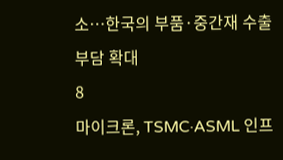소…한국의 부품·중간재 수출 부담 확대
8
마이크론, TSMC·ASML 인프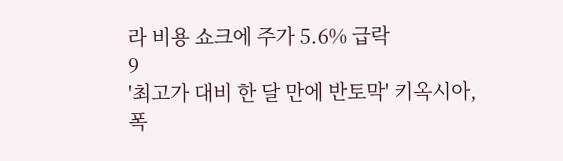라 비용 쇼크에 주가 5.6% 급락
9
'최고가 대비 한 달 만에 반토막' 키옥시아, 폭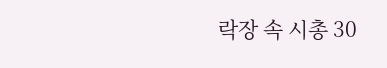락장 속 시총 30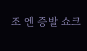조 엔 증발 쇼크